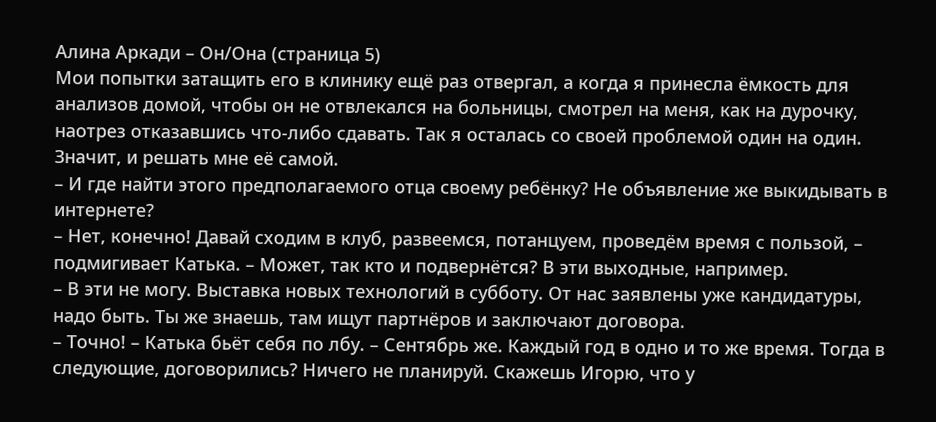Алина Аркади – Он/Она (страница 5)
Мои попытки затащить его в клинику ещё раз отвергал, а когда я принесла ёмкость для анализов домой, чтобы он не отвлекался на больницы, смотрел на меня, как на дурочку, наотрез отказавшись что-либо сдавать. Так я осталась со своей проблемой один на один. Значит, и решать мне её самой.
– И где найти этого предполагаемого отца своему ребёнку? Не объявление же выкидывать в интернете?
– Нет, конечно! Давай сходим в клуб, развеемся, потанцуем, проведём время с пользой, – подмигивает Катька. – Может, так кто и подвернётся? В эти выходные, например.
– В эти не могу. Выставка новых технологий в субботу. От нас заявлены уже кандидатуры, надо быть. Ты же знаешь, там ищут партнёров и заключают договора.
– Точно! – Катька бьёт себя по лбу. – Сентябрь же. Каждый год в одно и то же время. Тогда в следующие, договорились? Ничего не планируй. Скажешь Игорю, что у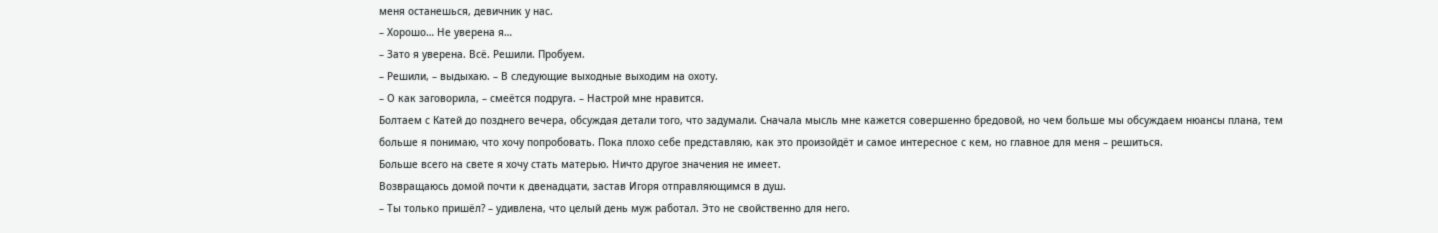меня останешься, девичник у нас.
– Хорошо… Не уверена я…
– Зато я уверена. Всё. Решили. Пробуем.
– Решили, – выдыхаю. – В следующие выходные выходим на охоту.
– О как заговорила, – смеётся подруга. – Настрой мне нравится.
Болтаем с Катей до позднего вечера, обсуждая детали того, что задумали. Сначала мысль мне кажется совершенно бредовой, но чем больше мы обсуждаем нюансы плана, тем больше я понимаю, что хочу попробовать. Пока плохо себе представляю, как это произойдёт и самое интересное с кем, но главное для меня – решиться.
Больше всего на свете я хочу стать матерью. Ничто другое значения не имеет.
Возвращаюсь домой почти к двенадцати, застав Игоря отправляющимся в душ.
– Ты только пришёл? – удивлена, что целый день муж работал. Это не свойственно для него.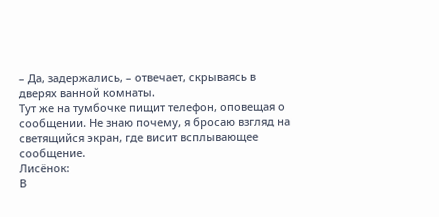– Да, задержались, – отвечает, скрываясь в дверях ванной комнаты.
Тут же на тумбочке пищит телефон, оповещая о сообщении. Не знаю почему, я бросаю взгляд на светящийся экран, где висит всплывающее сообщение.
Лисёнок:
В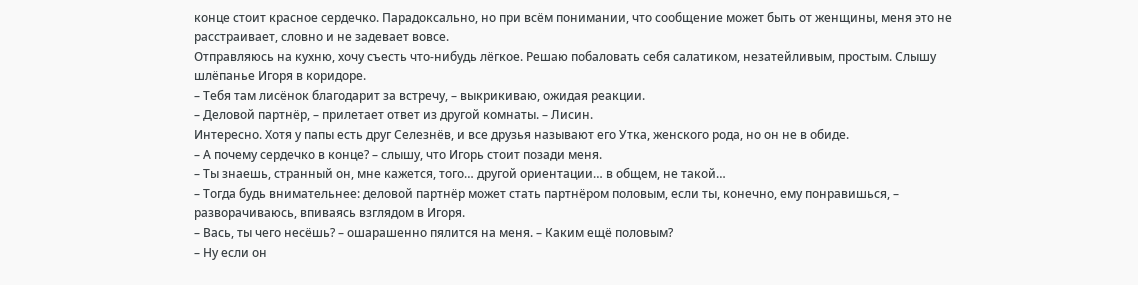конце стоит красное сердечко. Парадоксально, но при всём понимании, что сообщение может быть от женщины, меня это не расстраивает, словно и не задевает вовсе.
Отправляюсь на кухню, хочу съесть что-нибудь лёгкое. Решаю побаловать себя салатиком, незатейливым, простым. Слышу шлёпанье Игоря в коридоре.
– Тебя там лисёнок благодарит за встречу, – выкрикиваю, ожидая реакции.
– Деловой партнёр, – прилетает ответ из другой комнаты. – Лисин.
Интересно. Хотя у папы есть друг Селезнёв, и все друзья называют его Утка, женского рода, но он не в обиде.
– А почему сердечко в конце? – слышу, что Игорь стоит позади меня.
– Ты знаешь, странный он, мне кажется, того… другой ориентации… в общем, не такой…
– Тогда будь внимательнее: деловой партнёр может стать партнёром половым, если ты, конечно, ему понравишься, – разворачиваюсь, впиваясь взглядом в Игоря.
– Вась, ты чего несёшь? – ошарашенно пялится на меня. – Каким ещё половым?
– Ну если он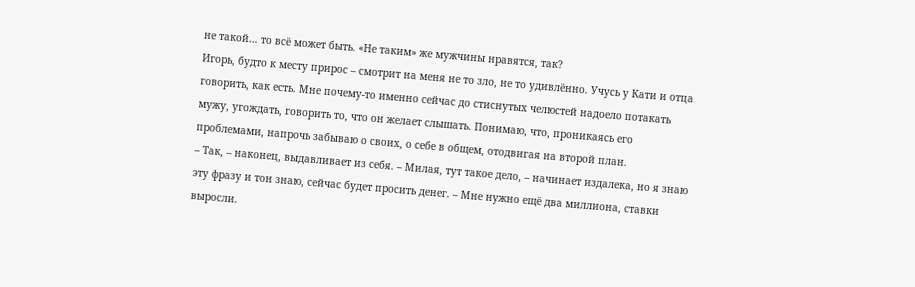не такой… то всё может быть. «Не таким» же мужчины нравятся, так?
Игорь, будто к месту прирос – смотрит на меня не то зло, не то удивлённо. Учусь у Кати и отца говорить, как есть. Мне почему-то именно сейчас до стиснутых челюстей надоело потакать мужу, угождать, говорить то, что он желает слышать. Понимаю, что, проникаясь его проблемами, напрочь забываю о своих, о себе в общем, отодвигая на второй план.
– Так, – наконец, выдавливает из себя. – Милая, тут такое дело, – начинает издалека, но я знаю эту фразу и тон знаю, сейчас будет просить денег. – Мне нужно ещё два миллиона, ставки выросли.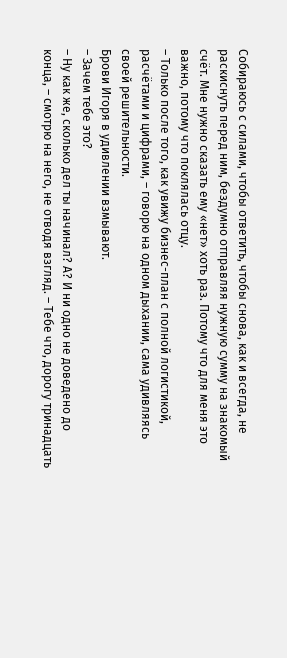Собираюсь с силами, чтобы ответить, чтобы снова, как и всегда, не раскиснуть перед ним, бездумно отправляя нужную сумму на знакомый счёт. Мне нужно сказать ему «нет» хоть раз. Потому что для меня это важно, потому что поклялась отцу.
– Только после того, как увижу бизнес-план с полной логистикой, расчётами и цифрами, – говорю на одном дыхании, сама удивляясь своей решительности.
Брови Игоря в удивлении взмывают.
– Зачем тебе это?
– Ну как же, сколько дел ты начинал? А? И ни одно не доведено до конца, – смотрю на него, не отводя взгляд. – Тебе что, дорогу тринадцать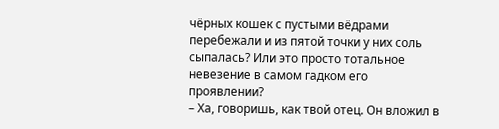чёрных кошек с пустыми вёдрами перебежали и из пятой точки у них соль сыпалась? Или это просто тотальное невезение в самом гадком его проявлении?
– Ха, говоришь, как твой отец. Он вложил в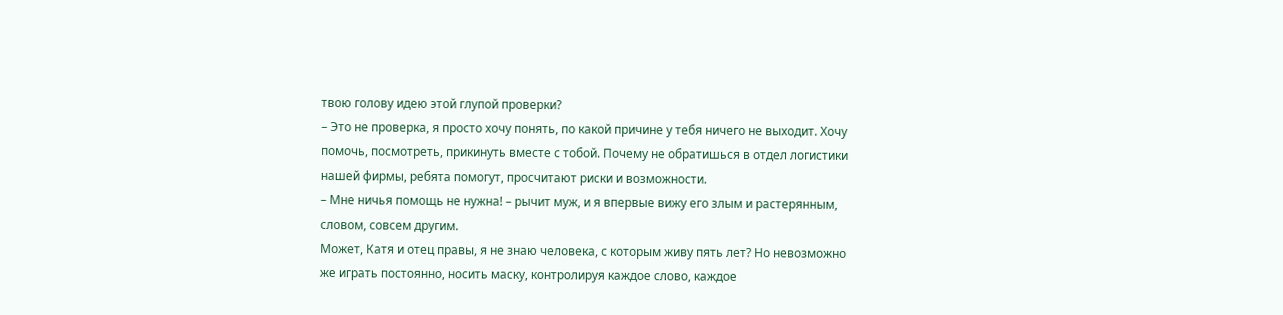твою голову идею этой глупой проверки?
– Это не проверка, я просто хочу понять, по какой причине у тебя ничего не выходит. Хочу помочь, посмотреть, прикинуть вместе с тобой. Почему не обратишься в отдел логистики нашей фирмы, ребята помогут, просчитают риски и возможности.
– Мне ничья помощь не нужна! – рычит муж, и я впервые вижу его злым и растерянным, словом, совсем другим.
Может, Катя и отец правы, я не знаю человека, с которым живу пять лет? Но невозможно же играть постоянно, носить маску, контролируя каждое слово, каждое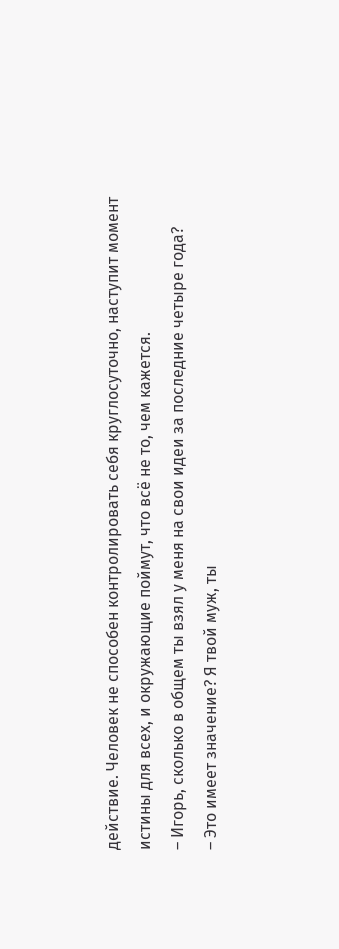действие. Человек не способен контролировать себя круглосуточно, наступит момент истины для всех, и окружающие поймут, что всё не то, чем кажется.
– Игорь, сколько в общем ты взял у меня на свои идеи за последние четыре года?
– Это имеет значение? Я твой муж, ты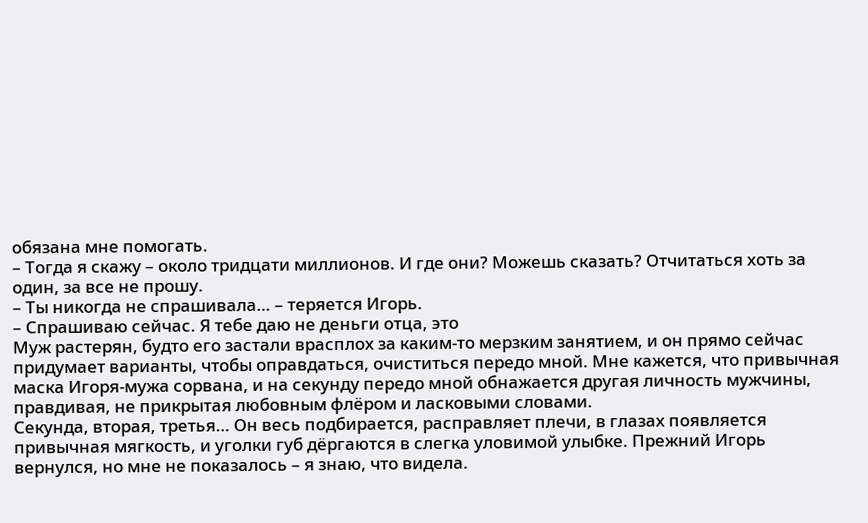обязана мне помогать.
– Тогда я скажу – около тридцати миллионов. И где они? Можешь сказать? Отчитаться хоть за один, за все не прошу.
– Ты никогда не спрашивала… – теряется Игорь.
– Спрашиваю сейчас. Я тебе даю не деньги отца, это
Муж растерян, будто его застали врасплох за каким-то мерзким занятием, и он прямо сейчас придумает варианты, чтобы оправдаться, очиститься передо мной. Мне кажется, что привычная маска Игоря-мужа сорвана, и на секунду передо мной обнажается другая личность мужчины, правдивая, не прикрытая любовным флёром и ласковыми словами.
Секунда, вторая, третья… Он весь подбирается, расправляет плечи, в глазах появляется привычная мягкость, и уголки губ дёргаются в слегка уловимой улыбке. Прежний Игорь вернулся, но мне не показалось – я знаю, что видела.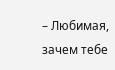– Любимая, зачем тебе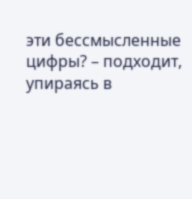эти бессмысленные цифры? – подходит, упираясь в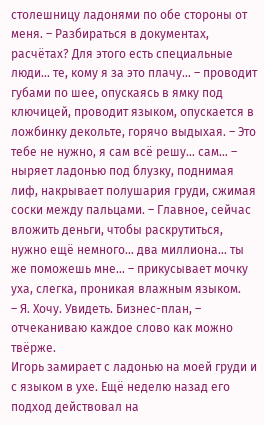столешницу ладонями по обе стороны от меня. – Разбираться в документах, расчётах? Для этого есть специальные люди… те, кому я за это плачу… – проводит губами по шее, опускаясь в ямку под ключицей, проводит языком, опускается в ложбинку декольте, горячо выдыхая. – Это тебе не нужно, я сам всё решу… сам… – ныряет ладонью под блузку, поднимая лиф, накрывает полушария груди, сжимая соски между пальцами. – Главное, сейчас вложить деньги, чтобы раскрутиться, нужно ещё немного… два миллиона… ты же поможешь мне… – прикусывает мочку уха, слегка, проникая влажным языком.
– Я. Хочу. Увидеть. Бизнес-план, – отчеканиваю каждое слово как можно твёрже.
Игорь замирает с ладонью на моей груди и с языком в ухе. Ещё неделю назад его подход действовал на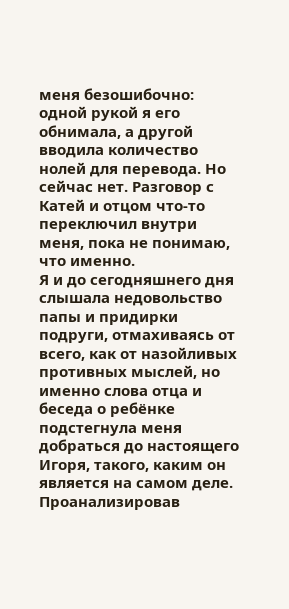меня безошибочно: одной рукой я его обнимала, а другой вводила количество нолей для перевода. Но сейчас нет. Разговор с Катей и отцом что-то переключил внутри меня, пока не понимаю, что именно.
Я и до сегодняшнего дня слышала недовольство папы и придирки подруги, отмахиваясь от всего, как от назойливых противных мыслей, но именно слова отца и беседа о ребёнке подстегнула меня добраться до настоящего Игоря, такого, каким он является на самом деле.
Проанализировав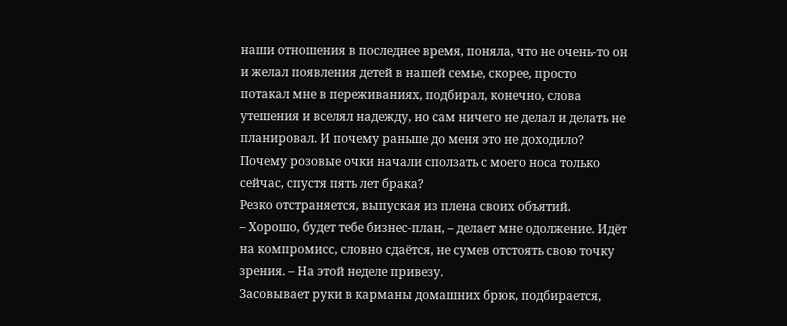наши отношения в последнее время, поняла, что не очень-то он и желал появления детей в нашей семье, скорее, просто потакал мне в переживаниях, подбирал, конечно, слова утешения и вселял надежду, но сам ничего не делал и делать не планировал. И почему раньше до меня это не доходило? Почему розовые очки начали сползать с моего носа только сейчас, спустя пять лет брака?
Резко отстраняется, выпуская из плена своих объятий.
– Хорошо, будет тебе бизнес-план, – делает мне одолжение. Идёт на компромисс, словно сдаётся, не сумев отстоять свою точку зрения. – На этой неделе привезу.
Засовывает руки в карманы домашних брюк, подбирается,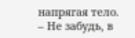напрягая тело.
– Не забудь, в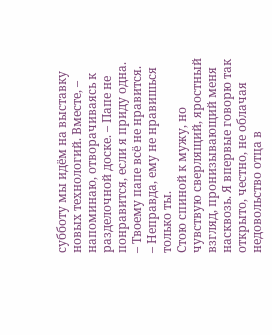субботу мы идём на выставку новых технологий. Вместе, – напоминаю, отворачиваясь к разделочной доске. – Папе не понравится, если я приду одна.
– Твоему папе всё не нравится.
– Неправда, ему не нравишься только ты.
Стою спиной к мужу, но чувствую сверлящий, яростный взгляд, пронизывающий меня насквозь. Я впервые говорю так открыто, честно, не облачая недовольство отца в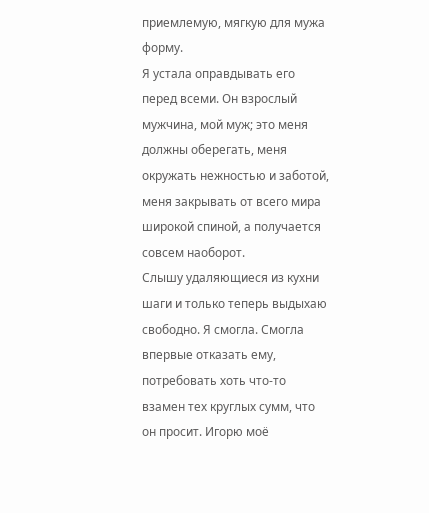приемлемую, мягкую для мужа форму.
Я устала оправдывать его перед всеми. Он взрослый мужчина, мой муж; это меня должны оберегать, меня окружать нежностью и заботой, меня закрывать от всего мира широкой спиной, а получается совсем наоборот.
Слышу удаляющиеся из кухни шаги и только теперь выдыхаю свободно. Я смогла. Смогла впервые отказать ему, потребовать хоть что-то взамен тех круглых сумм, что он просит. Игорю моё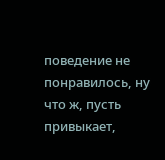поведение не понравилось, ну что ж, пусть привыкает,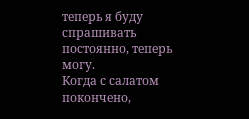теперь я буду спрашивать постоянно, теперь могу.
Когда с салатом покончено,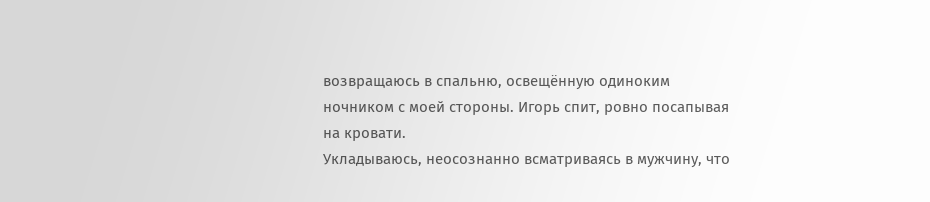возвращаюсь в спальню, освещённую одиноким ночником с моей стороны. Игорь спит, ровно посапывая на кровати.
Укладываюсь, неосознанно всматриваясь в мужчину, что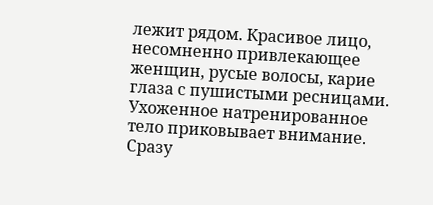лежит рядом. Красивое лицо, несомненно привлекающее женщин, русые волосы, карие глаза с пушистыми ресницами. Ухоженное натренированное тело приковывает внимание. Сразу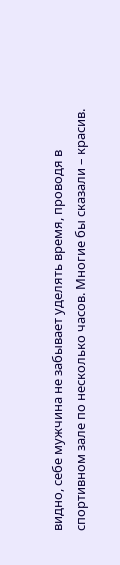видно, себе мужчина не забывает уделять время, проводя в спортивном зале по несколько часов. Многие бы сказали – красив.